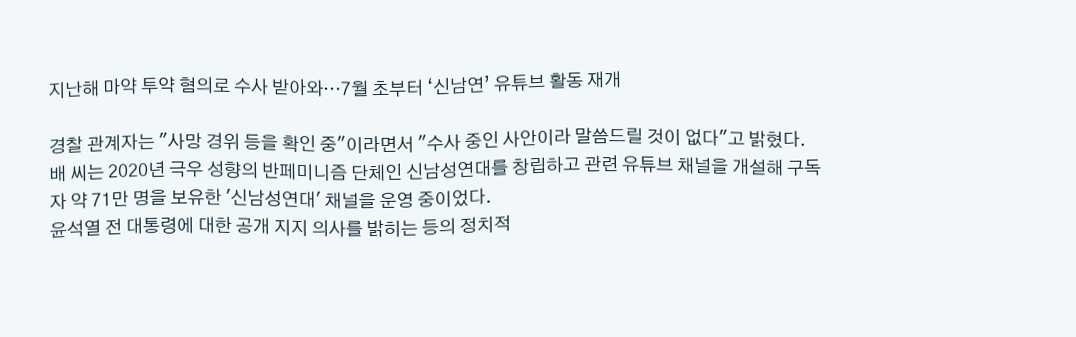지난해 마약 투약 혐의로 수사 받아와…7월 초부터 ‘신남연’ 유튜브 활동 재개

경찰 관계자는 "사망 경위 등을 확인 중"이라면서 "수사 중인 사안이라 말씀드릴 것이 없다"고 밝혔다.
배 씨는 2020년 극우 성향의 반페미니즘 단체인 신남성연대를 창립하고 관련 유튜브 채널을 개설해 구독자 약 71만 명을 보유한 '신남성연대' 채널을 운영 중이었다.
윤석열 전 대통령에 대한 공개 지지 의사를 밝히는 등의 정치적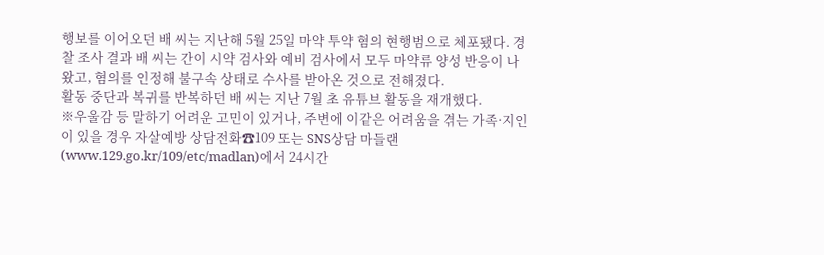행보를 이어오던 배 씨는 지난해 5월 25일 마약 투약 혐의 현행범으로 체포됐다. 경찰 조사 결과 배 씨는 간이 시약 검사와 예비 검사에서 모두 마약류 양성 반응이 나왔고, 혐의를 인정해 불구속 상태로 수사를 받아온 것으로 전해졌다.
활동 중단과 복귀를 반복하던 배 씨는 지난 7월 초 유튜브 활동을 재개했다.
※우울감 등 말하기 어려운 고민이 있거나, 주변에 이같은 어려움을 겪는 가족·지인이 있을 경우 자살예방 상담전화☎109 또는 SNS상담 마들랜(www.129.go.kr/109/etc/madlan)에서 24시간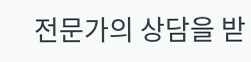전문가의 상담을 받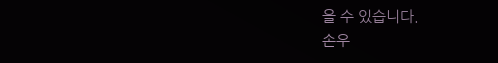을 수 있습니다.
손우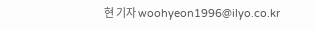현 기자 woohyeon1996@ilyo.co.kr